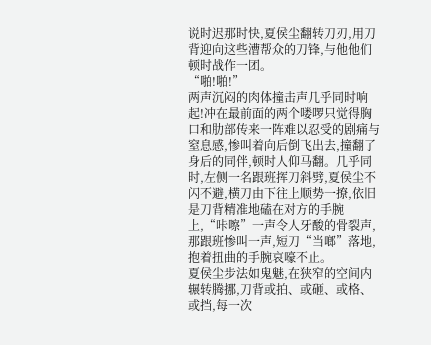说时迟那时快,夏侯尘翻转刀刃,用刀背迎向这些漕帮众的刀锋,与他他们顿时战作一团。
“啪!啪!”
两声沉闷的肉体撞击声几乎同时响起!冲在最前面的两个喽啰只觉得胸口和肋部传来一阵难以忍受的剧痛与窒息感,惨叫着向后倒飞出去,撞翻了身后的同伴,顿时人仰马翻。几乎同时,左侧一名跟班挥刀斜劈,夏侯尘不闪不避,横刀由下往上顺势一撩,依旧是刀背精准地磕在对方的手腕上,“咔嚓”一声令人牙酸的骨裂声,那跟班惨叫一声,短刀“当啷”落地,抱着扭曲的手腕哀嚎不止。
夏侯尘步法如鬼魅,在狭窄的空间内辗转腾挪,刀背或拍、或砸、或格、或挡,每一次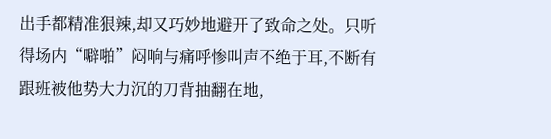出手都精准狠辣,却又巧妙地避开了致命之处。只听得场内“噼啪”闷响与痛呼惨叫声不绝于耳,不断有跟班被他势大力沉的刀背抽翻在地,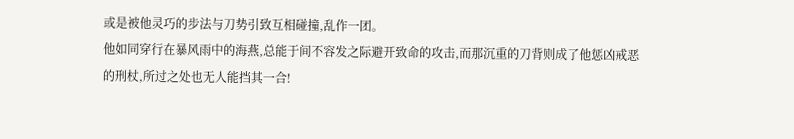或是被他灵巧的步法与刀势引致互相碰撞,乱作一团。
他如同穿行在暴风雨中的海燕,总能于间不容发之际避开致命的攻击,而那沉重的刀背则成了他惩凶戒恶的刑杖,所过之处也无人能挡其一合!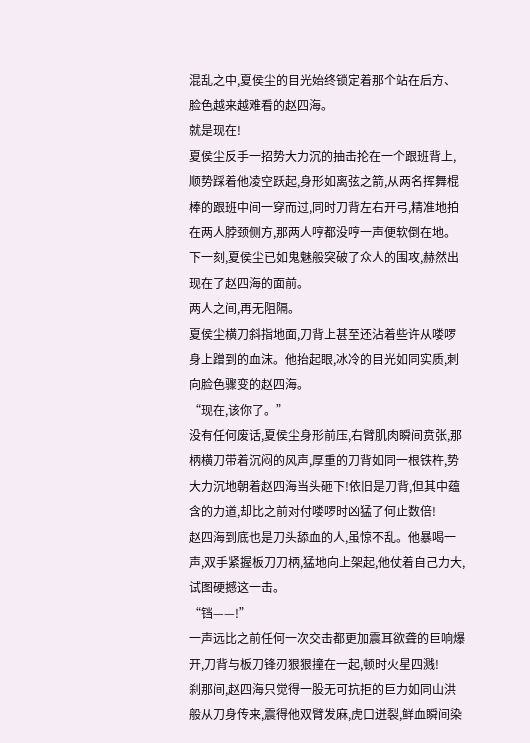混乱之中,夏侯尘的目光始终锁定着那个站在后方、脸色越来越难看的赵四海。
就是现在!
夏侯尘反手一招势大力沉的抽击抡在一个跟班背上,顺势踩着他凌空跃起,身形如离弦之箭,从两名挥舞棍棒的跟班中间一穿而过,同时刀背左右开弓,精准地拍在两人脖颈侧方,那两人哼都没哼一声便软倒在地。
下一刻,夏侯尘已如鬼魅般突破了众人的围攻,赫然出现在了赵四海的面前。
两人之间,再无阻隔。
夏侯尘横刀斜指地面,刀背上甚至还沾着些许从喽啰身上蹭到的血沫。他抬起眼,冰冷的目光如同实质,刺向脸色骤变的赵四海。
“现在,该你了。”
没有任何废话,夏侯尘身形前压,右臂肌肉瞬间贲张,那柄横刀带着沉闷的风声,厚重的刀背如同一根铁杵,势大力沉地朝着赵四海当头砸下!依旧是刀背,但其中蕴含的力道,却比之前对付喽啰时凶猛了何止数倍!
赵四海到底也是刀头舔血的人,虽惊不乱。他暴喝一声,双手紧握板刀刀柄,猛地向上架起,他仗着自己力大,试图硬撼这一击。
“铛——!”
一声远比之前任何一次交击都更加震耳欲聋的巨响爆开,刀背与板刀锋刃狠狠撞在一起,顿时火星四溅!
刹那间,赵四海只觉得一股无可抗拒的巨力如同山洪般从刀身传来,震得他双臂发麻,虎口迸裂,鲜血瞬间染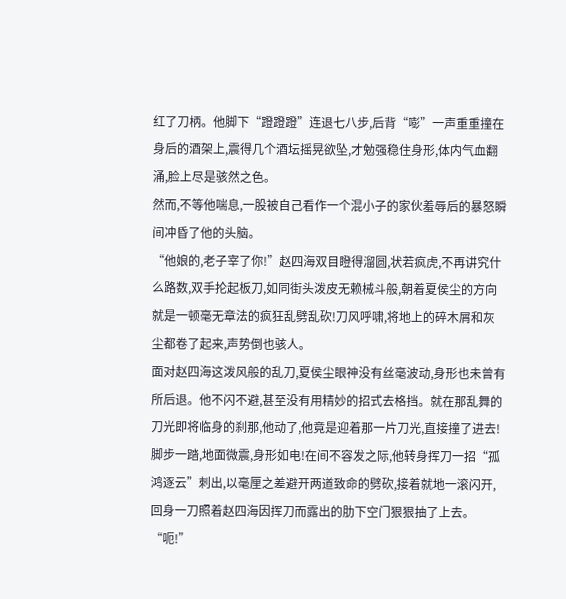红了刀柄。他脚下“蹬蹬蹬”连退七八步,后背“嘭”一声重重撞在身后的酒架上,震得几个酒坛摇晃欲坠,才勉强稳住身形,体内气血翻涌,脸上尽是骇然之色。
然而,不等他喘息,一股被自己看作一个混小子的家伙羞辱后的暴怒瞬间冲昏了他的头脑。
“他娘的,老子宰了你!”赵四海双目瞪得溜圆,状若疯虎,不再讲究什么路数,双手抡起板刀,如同街头泼皮无赖械斗般,朝着夏侯尘的方向就是一顿毫无章法的疯狂乱劈乱砍!刀风呼啸,将地上的碎木屑和灰尘都卷了起来,声势倒也骇人。
面对赵四海这泼风般的乱刀,夏侯尘眼神没有丝毫波动,身形也未曾有所后退。他不闪不避,甚至没有用精妙的招式去格挡。就在那乱舞的刀光即将临身的刹那,他动了,他竟是迎着那一片刀光,直接撞了进去!
脚步一踏,地面微震,身形如电!在间不容发之际,他转身挥刀一招“孤鸿逐云”刺出,以毫厘之差避开两道致命的劈砍,接着就地一滚闪开,回身一刀照着赵四海因挥刀而露出的肋下空门狠狠抽了上去。
“呃!”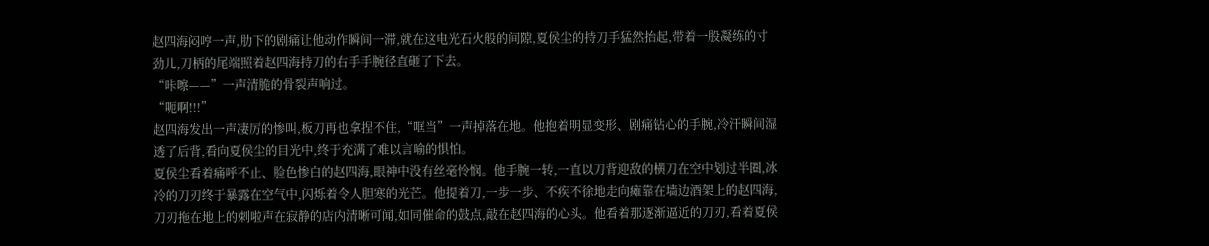赵四海闷哼一声,肋下的剧痛让他动作瞬间一滞,就在这电光石火般的间隙,夏侯尘的持刀手猛然抬起,带着一股凝练的寸劲儿,刀柄的尾端照着赵四海持刀的右手手腕径直砸了下去。
“咔嚓——”一声清脆的骨裂声响过。
“呃啊!!!”
赵四海发出一声凄厉的惨叫,板刀再也拿捏不住,“哐当”一声掉落在地。他抱着明显变形、剧痛钻心的手腕,冷汗瞬间湿透了后背,看向夏侯尘的目光中,终于充满了难以言喻的惧怕。
夏侯尘看着痛呼不止、脸色惨白的赵四海,眼神中没有丝毫怜悯。他手腕一转,一直以刀背迎敌的横刀在空中划过半圈,冰冷的刀刃终于暴露在空气中,闪烁着令人胆寒的光芒。他提着刀,一步一步、不疾不徐地走向瘫靠在墙边酒架上的赵四海,刀刃拖在地上的刺啦声在寂静的店内清晰可闻,如同催命的鼓点,敲在赵四海的心头。他看着那逐渐逼近的刀刃,看着夏侯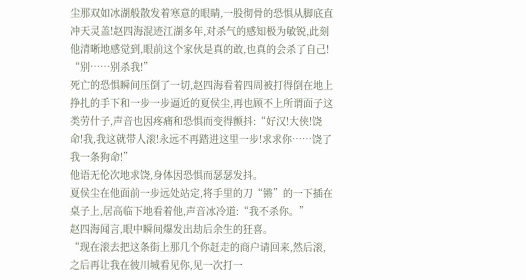尘那双如冰湖般散发着寒意的眼睛,一股彻骨的恐惧从脚底直冲天灵盖!赵四海混迹江湖多年,对杀气的感知极为敏锐,此刻他清晰地感觉到,眼前这个家伙是真的敢,也真的会杀了自己!
“别……别杀我!”
死亡的恐惧瞬间压倒了一切,赵四海看着四周被打得倒在地上挣扎的手下和一步一步逼近的夏侯尘,再也顾不上所谓面子这类劳什子,声音也因疼痛和恐惧而变得颤抖:“好汉!大侠!饶命!我,我这就带人滚!永远不再踏进这里一步!求求你……饶了我一条狗命!”
他语无伦次地求饶,身体因恐惧而瑟瑟发抖。
夏侯尘在他面前一步远处站定,将手里的刀“锵”的一下插在桌子上,居高临下地看着他,声音冰冷道:“我不杀你。”
赵四海闻言,眼中瞬间爆发出劫后余生的狂喜。
“现在滚去把这条街上那几个你赶走的商户请回来,然后滚,之后再让我在彼川城看见你,见一次打一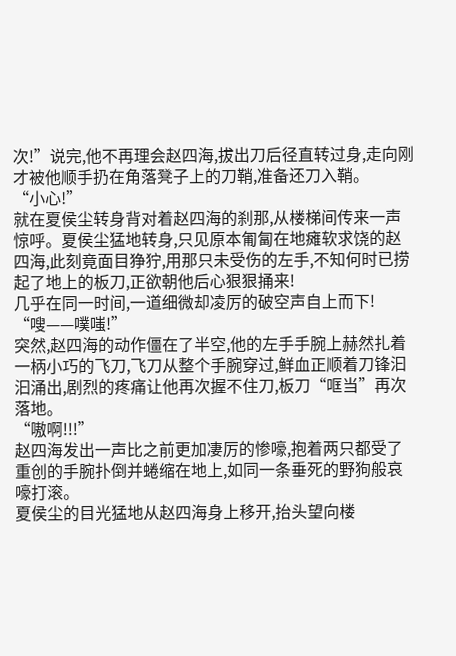次!”说完,他不再理会赵四海,拔出刀后径直转过身,走向刚才被他顺手扔在角落凳子上的刀鞘,准备还刀入鞘。
“小心!”
就在夏侯尘转身背对着赵四海的刹那,从楼梯间传来一声惊呼。夏侯尘猛地转身,只见原本匍匐在地瘫软求饶的赵四海,此刻竟面目狰狞,用那只未受伤的左手,不知何时已捞起了地上的板刀,正欲朝他后心狠狠捅来!
几乎在同一时间,一道细微却凌厉的破空声自上而下!
“嗖——噗嗤!”
突然,赵四海的动作僵在了半空,他的左手手腕上赫然扎着一柄小巧的飞刀,飞刀从整个手腕穿过,鲜血正顺着刀锋汩汩涌出,剧烈的疼痛让他再次握不住刀,板刀“哐当”再次落地。
“嗷啊!!!”
赵四海发出一声比之前更加凄厉的惨嚎,抱着两只都受了重创的手腕扑倒并蜷缩在地上,如同一条垂死的野狗般哀嚎打滚。
夏侯尘的目光猛地从赵四海身上移开,抬头望向楼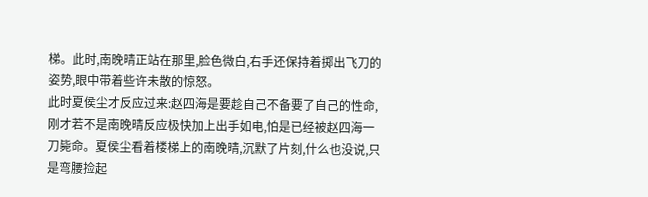梯。此时,南晚晴正站在那里,脸色微白,右手还保持着掷出飞刀的姿势,眼中带着些许未散的惊怒。
此时夏侯尘才反应过来:赵四海是要趁自己不备要了自己的性命,刚才若不是南晚晴反应极快加上出手如电,怕是已经被赵四海一刀毙命。夏侯尘看着楼梯上的南晚晴,沉默了片刻,什么也没说,只是弯腰捡起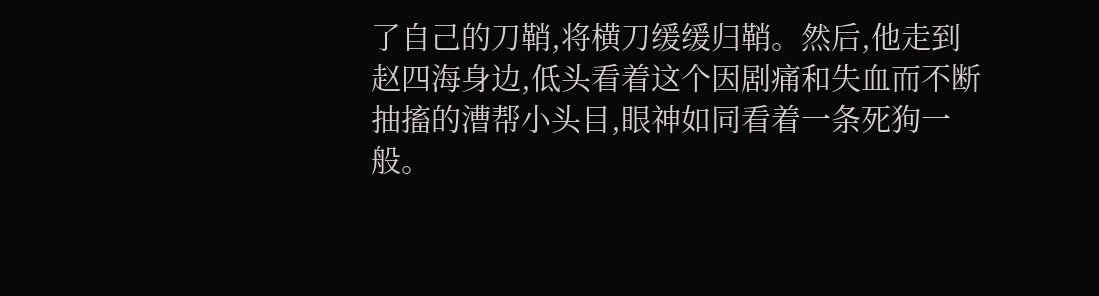了自己的刀鞘,将横刀缓缓归鞘。然后,他走到赵四海身边,低头看着这个因剧痛和失血而不断抽搐的漕帮小头目,眼神如同看着一条死狗一般。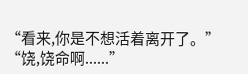“看来,你是不想活着离开了。”
“饶,饶命啊......”